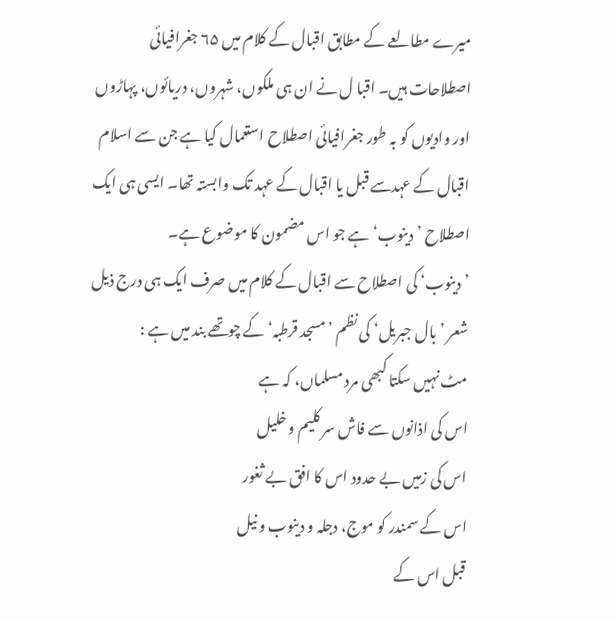میرے مطالعے کے مطابق اقبال کے کلام میں ۶۵ جغرافیائی اصطلاحات ہیں۔ اقبا ل نے ان ہی ملکوں، شہروں، دریائوں، پہاڑوں اور وادیوں کو بہ طور جغرافیائی اصطلاح استعمال کیا ہے جن سے اسلام اقبال کے عہدسے قبل یا اقبال کے عہد تک وابستہ تھا۔ ایسی ہی ایک اصطلاح ’دینوب‘ ہے جو اس مضمون کا موضوع ہے۔
’دینوب‘ کی اصطلاح سے اقبال کے کلام میں صرف ایک ہی درج ذیل شعر ’بال جبریل‘ کی نظم ’مسجد قرطبہ‘ کے چوتھے بند میں ہے :
مٹ نہیں سکتا کبھی مرد مسلماں، کہ ہے
اس کی اذانوں سے فاش سر کلیم و خلیل
اس کی زمیں بے حدود اس کا افق بے ثغور
اس کے سمندر کو موج، دجلہ و دینوب و نیل
قبل اس کے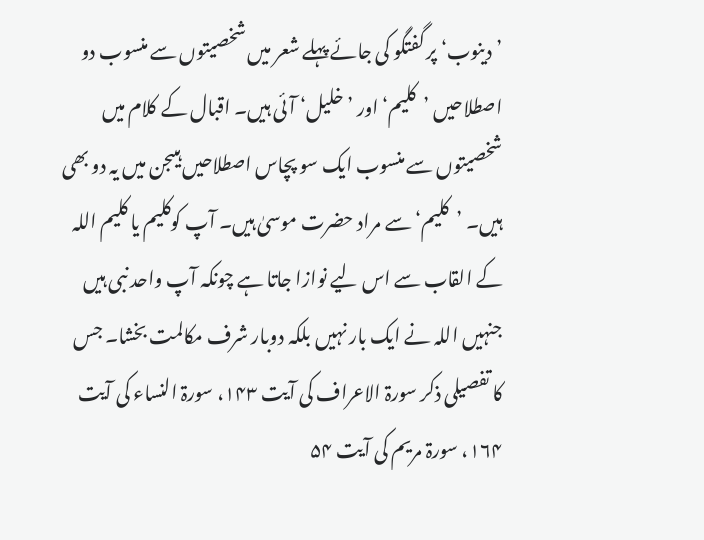’دینوب‘ پر گفتگو کی جائے پہلے شعر میں شخصیتوں سے منسوب دو اصطلاحیں ’کلیم‘ اور ’خلیل‘ آئی ہیں۔ اقبال کے کلام میں شخصیتوں سے منسوب ایک سو پچاس اصطلاحیں ہیںجن میں یہ دو بھی ہیں۔ ’کلیم‘ سے مراد حضرت موسیٰ ہیں۔ آپ کوکلیم یا کلیم اللہ کے القاب سے اس لیے نوازا جاتا ہے چونکہ آپ واحد نبی ہیں جنہیں اللہ نے ایک بار نہیں بلکہ دوبار شرف مکالمت بخشا۔ جس کا تفصیلی ذکر سورۃ الاعراف کی آیت ۱۴۳، سورۃ النساء کی آیت ۱۶۴، سورۃ مریم کی آیت ۵۴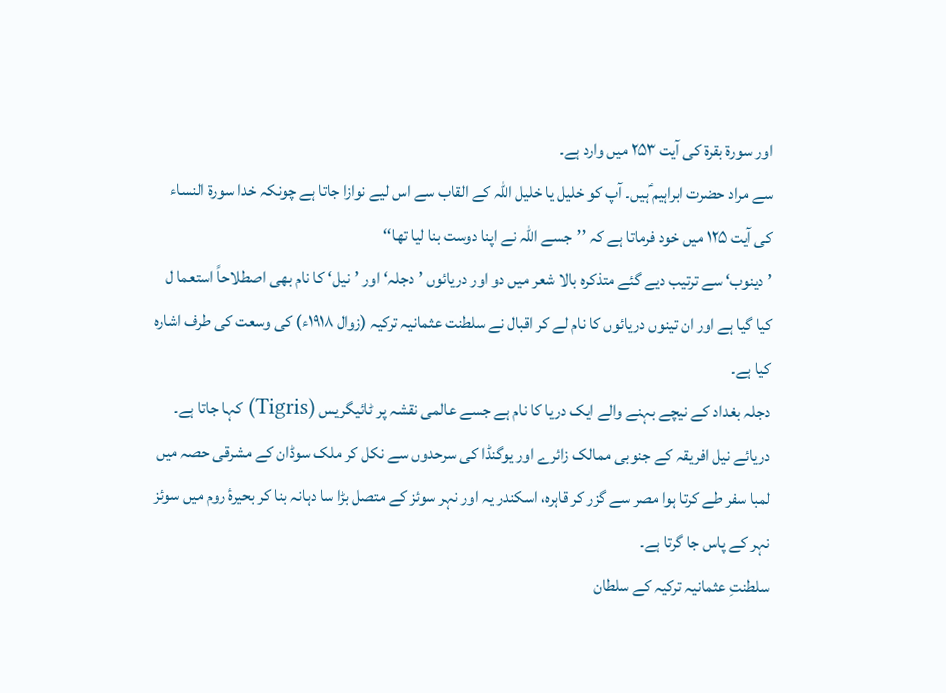اور سورۃ بقرۃ کی آیت ۲۵۳ میں وارد ہے۔
سے مراد حضرت ابراہیم ؑہیں۔ آپ کو خلیل یا خلیل اللہ کے القاب سے اس لیے نوازا جاتا ہے چونکہ خدا سورۃ النساء کی آیت ۱۲۵ میں خود فرماتا ہے کہ ’’جسے اللہ نے اپنا دوست بنا لیا تھا‘‘
’دینوب‘ سے ترتیب دیے گئے متذکرہ بالا شعر میں دو اور دریائوں ’دجلہ‘ اور ’نیل‘ کا نام بھی اصطلاحاً استعما ل کیا گیا ہے اور ان تینوں دریائوں کا نام لے کر اقبال نے سلطنت عثمانیہ ترکیہ (زوال ۱۹۱۸ء) کی وسعت کی طرف اشارہ کیا ہے۔
دجلہ بغداد کے نیچے بہنے والے ایک دریا کا نام ہے جسے عالمی نقشہ پر ٹائیگریس (Tigris) کہا جاتا ہے۔
دریائے نیل افریقہ کے جنوبی ممالک زائرے اور یوگنڈا کی سرحدوں سے نکل کر ملک سوڈان کے مشرقی حصہ میں لمبا سفر طے کرتا ہوا مصر سے گزر کر قاہرہ، اسکندر یہ اور نہر سوئز کے متصل بڑا سا دہانہ بنا کر بحیرۂ روم میں سوئز نہر کے پاس جا گرتا ہے۔
سلطنتِ عثمانیہ ترکیہ کے سلطان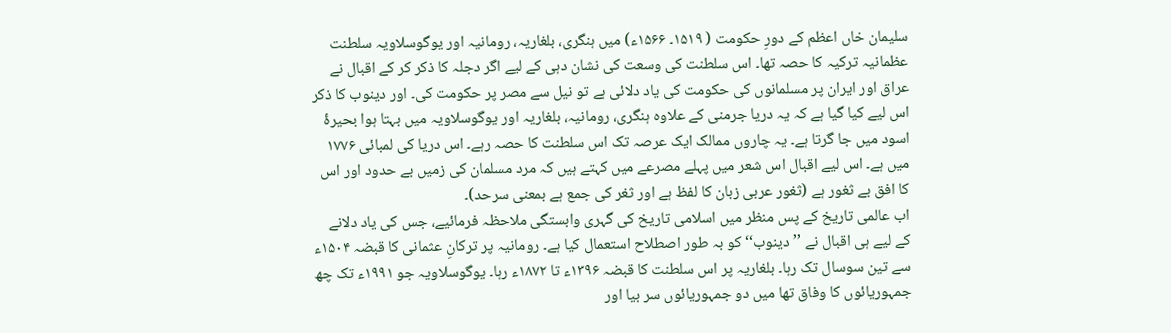سلیمان خاں اعظم کے دورِ حکومت ( ۱۵۱۹۔ ۱۵۶۶ء) میں ہنگری، بلغاریہ، رومانیہ اور یوگوسلاویہ سلطنت عظمانیہ ترکیہ کا حصہ تھا۔ اس سلطنت کی وسعت کی نشان دہی کے لیے اگر دجلہ کا ذکر کر کے اقبال نے عراق اور ایران پر مسلمانوں کی حکومت کی یاد دلائی ہے تو نیل سے مصر پر حکومت کی۔ اور دینوب کا ذکر اس لیے کیا گیا ہے کہ یہ دریا جرمنی کے علاوہ ہنگری، رومانیہ، بلغاریہ اور یوگوسلاویہ میں بہتا ہوا بحیرۂ اسود میں جا گرتا ہے۔ یہ چاروں ممالک ایک عرصہ تک اس سلطنت کا حصہ رہے۔ اس دریا کی لمبائی ۱۷۷۶ میں ہے۔ اس لیے اقبال اس شعر میں پہلے مصرعے میں کہتے ہیں کہ مرد مسلمان کی زمیں بے حدود اور اس کا افق بے ثغور ہے (ثغور عربی زبان کا لفظ ہے اور ثغر کی جمع ہے بمعنی سرحد)۔
اب عالمی تاریخ کے پس منظر میں اسلامی تاریخ کی گہری وابستگی ملاحظہ فرمائیے، جس کی یاد دلانے کے لیے ہی اقبال نے ’’دینوب‘‘ کو بہ طور اصطلاح استعمال کیا ہے۔ رومانیہ پر ترکانِ عثمانی کا قبضہ ۱۵۰۴ء سے تین سوسال تک رہا۔ بلغاریہ پر اس سلطنت کا قبضہ ۱۳۹۶ء تا ۱۸۷۲ء رہا۔ یوگوسلاویہ جو ۱۹۹۱ء تک چھ جمہوریائوں کا وفاق تھا میں دو جمہوریائوں سر بیا اور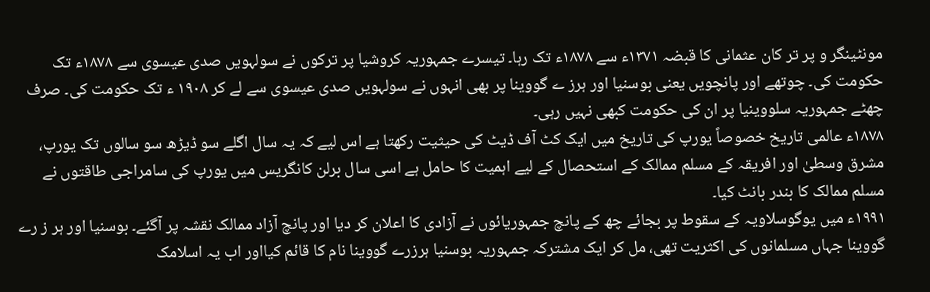مونٹینگر و پر تر کان عثمانی کا قبضہ ۱۳۷۱ء سے ۱۸۷۸ء تک رہا۔ تیسرے جمہوریہ کروشیا پر ترکوں نے سولہویں صدی عیسوی سے ۱۸۷۸ء تک حکومت کی۔ چوتھے اور پانچویں یعنی بوسنیا اور ہرز ے گووینا پر بھی انہوں نے سولہویں صدی عیسوی سے لے کر ۱۹۰۸ ء تک حکومت کی۔ صرف چھٹے جمہوریہ سلووینیا پر ان کی حکومت کبھی نہیں رہی۔
۱۸۷۸ء عالمی تاریخ خصوصاً یورپ کی تاریخ میں ایک کٹ آف ڈیٹ کی حیثیت رکھتا ہے اس لیے کہ یہ سال اگلے سو ڈیڑھ سو سالوں تک یورپ، مشرق وسطیٰ اور افریقہ کے مسلم ممالک کے استحصال کے لیے اہمیت کا حامل ہے اسی سال برلن کانگریس میں یورپ کی سامراجی طاقتوں نے مسلم ممالک کا بندر بانٹ کیا۔
۱۹۹۱ء میں یوگوسلاویہ کے سقوط پر بجائے چھ کے پانچ جمہوریائوں نے آزادی کا اعلان کر دیا اور پانچ آزاد ممالک نقشہ پر آگئے۔ بوسنیا اور ہر ز رے گووینا جہاں مسلمانوں کی اکثریت تھی، مل کر ایک مشترکہ جمہوریہ بوسنیا ہرزرے گووینا نام کا قائم کیااور اب یہ اسلامک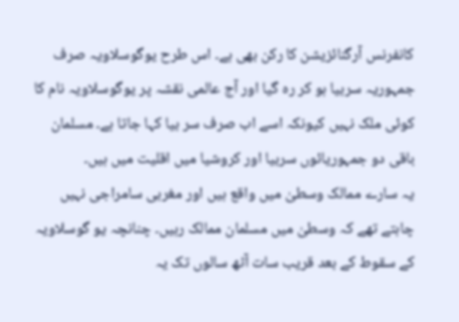کانفرنس آرگنائزیشن کا رکن بھی ہے۔ اس طرح یوگوسلاویہ صرف جمہوریہ سربیا ہو کر رہ گیا اور آج عالمی نقشہ پر یوگوسلاویہ نام کا کوئی ملک نہیں کیونکہ اسے اب صرف سر بیا کہا جاتا ہے۔ مسلمان باقی دو جمہوریائوں سربیا اور کروشیا میں اقلیت میں ہیں۔
یہ سارے ممالک وسطیٰ میں واقع ہیں اور مغربی سامراجی نہیں چاہتے تھے کہ وسطیٰ میں مسلمان ممالک رہیں۔ چنانچہ یو گوسلاویہ کے سقوط کے بعد قریب سات آٹھ سالوں تک یہ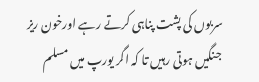سربوں کی پشت پناہی کرتے رہے اورخون ریز جنگیں ہوتی رہیں تا کہ اگر یورپ میں مسلم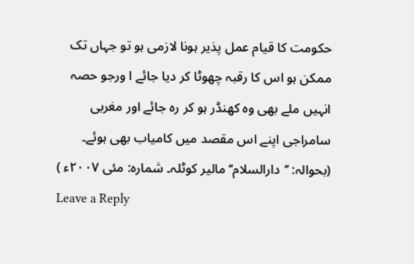حکومت کا قیام عمل پذیر ہونا لازمی ہو تو جہاں تک ممکن ہو اس کا رقبہ چھوٹا کر دیا جائے ا ورجو حصہ انہیں ملے بھی وہ کھنڈر ہو کر رہ جائے اور مغربی سامراجی اپنے اس مقصد میں کامیاب بھی ہوئے۔
(بحوالہ: ’’دارالسلام‘‘ مالیر کوٹلہ۔ شمارہ: مئی ۲۰۰۷ء )
Leave a Reply